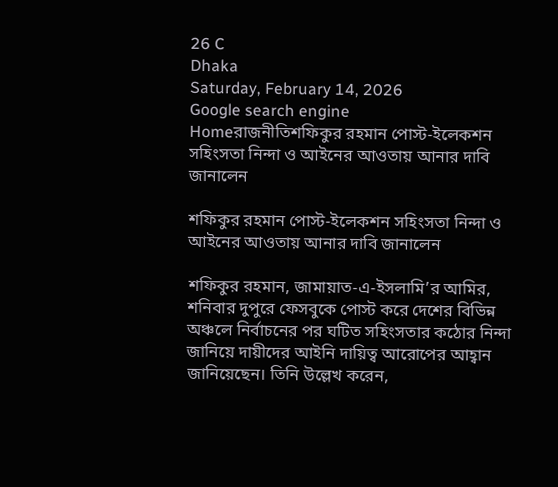26 C
Dhaka
Saturday, February 14, 2026
Google search engine
Homeরাজনীতিশফিকুর রহমান পোস্ট‑ইলেকশন সহিংসতা নিন্দা ও আইনের আওতায় আনার দাবি জানালেন

শফিকুর রহমান পোস্ট‑ইলেকশন সহিংসতা নিন্দা ও আইনের আওতায় আনার দাবি জানালেন

শফিকুর রহমান, জামায়াত-এ-ইসলামি’র আমির, শনিবার দুপুরে ফেসবুকে পোস্ট করে দেশের বিভিন্ন অঞ্চলে নির্বাচনের পর ঘটিত সহিংসতার কঠোর নিন্দা জানিয়ে দায়ীদের আইনি দায়িত্ব আরোপের আহ্বান জানিয়েছেন। তিনি উল্লেখ করেন,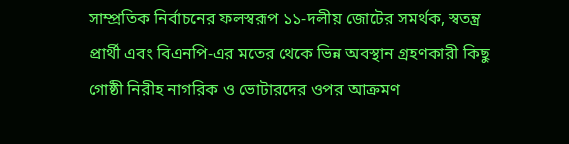সাম্প্রতিক নির্বাচনের ফলস্বরূপ ১১‑দলীয় জোটের সমর্থক, স্বতন্ত্র প্রার্থী এবং বিএনপি‑এর মতের থেকে ভিন্ন অবস্থান গ্রহণকারী কিছু গোষ্ঠী নিরীহ নাগরিক ও ভোটারদের ওপর আক্রমণ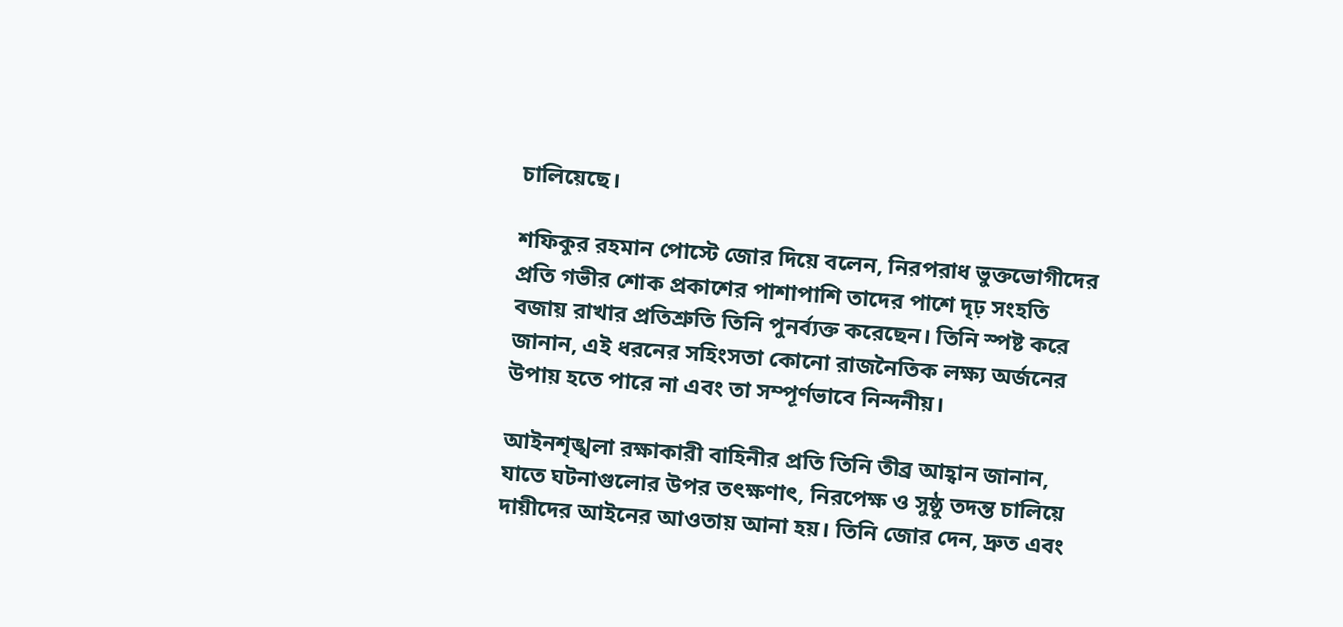চালিয়েছে।

শফিকুর রহমান পোস্টে জোর দিয়ে বলেন, নিরপরাধ ভুক্তভোগীদের প্রতি গভীর শোক প্রকাশের পাশাপাশি তাদের পাশে দৃঢ় সংহতি বজায় রাখার প্রতিশ্রুতি তিনি পুনর্ব্যক্ত করেছেন। তিনি স্পষ্ট করে জানান, এই ধরনের সহিংসতা কোনো রাজনৈতিক লক্ষ্য অর্জনের উপায় হতে পারে না এবং তা সম্পূর্ণভাবে নিন্দনীয়।

আইনশৃঙ্খলা রক্ষাকারী বাহিনীর প্রতি তিনি তীব্র আহ্বান জানান, যাতে ঘটনাগুলোর উপর তৎক্ষণাৎ, নিরপেক্ষ ও সুষ্ঠু তদন্ত চালিয়ে দায়ীদের আইনের আওতায় আনা হয়। তিনি জোর দেন, দ্রুত এবং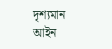দৃশ্যমান আইন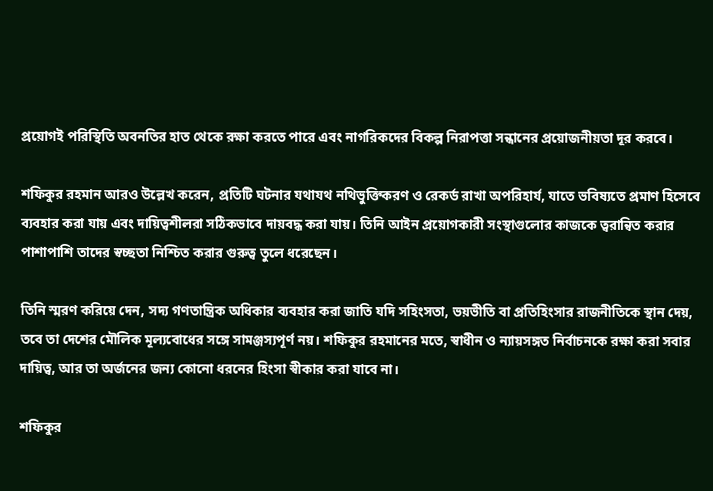প্রয়োগই পরিস্থিতি অবনতির হাত থেকে রক্ষা করতে পারে এবং নাগরিকদের বিকল্প নিরাপত্তা সন্ধানের প্রয়োজনীয়তা দূর করবে।

শফিকুর রহমান আরও উল্লেখ করেন, প্রতিটি ঘটনার যথাযথ নথিভুক্তিকরণ ও রেকর্ড রাখা অপরিহার্য, যাতে ভবিষ্যতে প্রমাণ হিসেবে ব্যবহার করা যায় এবং দায়িত্বশীলরা সঠিকভাবে দায়বদ্ধ করা যায়। তিনি আইন প্রয়োগকারী সংস্থাগুলোর কাজকে ত্বরান্বিত করার পাশাপাশি তাদের স্বচ্ছতা নিশ্চিত করার গুরুত্ব তুলে ধরেছেন।

তিনি স্মরণ করিয়ে দেন, সদ্য গণতান্ত্রিক অধিকার ব্যবহার করা জাতি যদি সহিংসতা, ভয়ভীতি বা প্রতিহিংসার রাজনীতিকে স্থান দেয়, তবে তা দেশের মৌলিক মূল্যবোধের সঙ্গে সামঞ্জস্যপূর্ণ নয়। শফিকুর রহমানের মতে, স্বাধীন ও ন্যায়সঙ্গত নির্বাচনকে রক্ষা করা সবার দায়িত্ব, আর তা অর্জনের জন্য কোনো ধরনের হিংসা স্বীকার করা যাবে না।

শফিকুর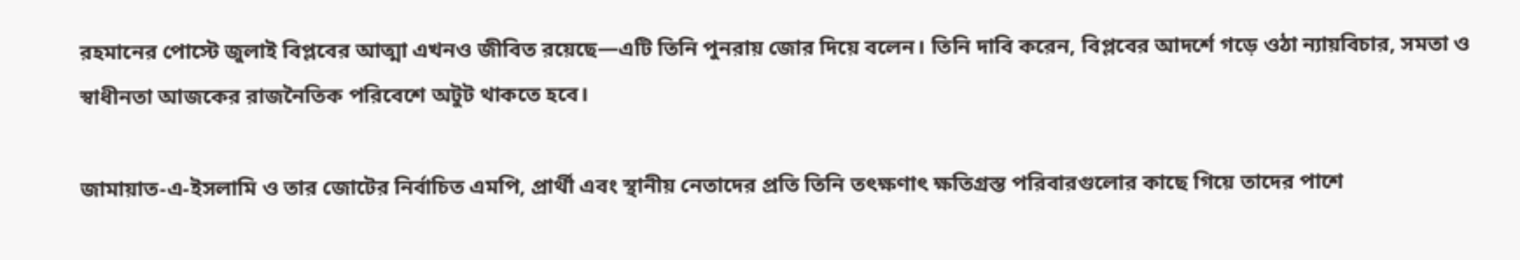রহমানের পোস্টে জুলাই বিপ্লবের আত্মা এখনও জীবিত রয়েছে—এটি তিনি পুনরায় জোর দিয়ে বলেন। তিনি দাবি করেন, বিপ্লবের আদর্শে গড়ে ওঠা ন্যায়বিচার, সমতা ও স্বাধীনতা আজকের রাজনৈতিক পরিবেশে অটুট থাকতে হবে।

জামায়াত-এ-ইসলামি ও তার জোটের নির্বাচিত এমপি, প্রার্থী এবং স্থানীয় নেতাদের প্রতি তিনি তৎক্ষণাৎ ক্ষতিগ্রস্ত পরিবারগুলোর কাছে গিয়ে তাদের পাশে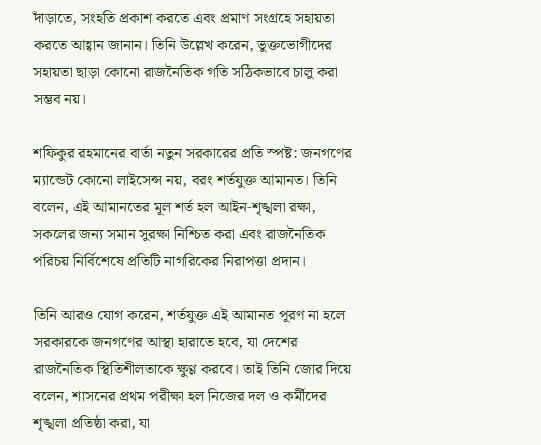দাঁড়াতে, সংহতি প্রকাশ করতে এবং প্রমাণ সংগ্রহে সহায়তা করতে আহ্বান জানান। তিনি উল্লেখ করেন, ভুক্তভোগীদের সহায়তা ছাড়া কোনো রাজনৈতিক গতি সঠিকভাবে চালু করা সম্ভব নয়।

শফিকুর রহমানের বার্তা নতুন সরকারের প্রতি স্পষ্ট: জনগণের ম্যান্ডেট কোনো লাইসেন্স নয়, বরং শর্তযুক্ত আমানত। তিনি বলেন, এই আমানতের মূল শর্ত হল আইন‑শৃঙ্খলা রক্ষা, সকলের জন্য সমান সুরক্ষা নিশ্চিত করা এবং রাজনৈতিক পরিচয় নির্বিশেষে প্রতিটি নাগরিকের নিরাপত্তা প্রদান।

তিনি আরও যোগ করেন, শর্তযুক্ত এই আমানত পূরণ না হলে সরকারকে জনগণের আস্থা হারাতে হবে, যা দেশের রাজনৈতিক স্থিতিশীলতাকে ক্ষুণ্ণ করবে। তাই তিনি জোর দিয়ে বলেন, শাসনের প্রথম পরীক্ষা হল নিজের দল ও কর্মীদের শৃঙ্খলা প্রতিষ্ঠা করা, যা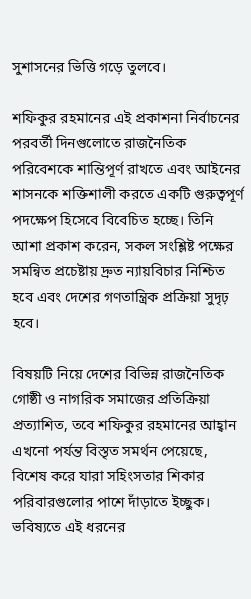সুশাসনের ভিত্তি গড়ে তুলবে।

শফিকুর রহমানের এই প্রকাশনা নির্বাচনের পরবর্তী দিনগুলোতে রাজনৈতিক পরিবেশকে শান্তিপূর্ণ রাখতে এবং আইনের শাসনকে শক্তিশালী করতে একটি গুরুত্বপূর্ণ পদক্ষেপ হিসেবে বিবেচিত হচ্ছে। তিনি আশা প্রকাশ করেন, সকল সংশ্লিষ্ট পক্ষের সমন্বিত প্রচেষ্টায় দ্রুত ন্যায়বিচার নিশ্চিত হবে এবং দেশের গণতান্ত্রিক প্রক্রিয়া সুদৃঢ় হবে।

বিষয়টি নিয়ে দেশের বিভিন্ন রাজনৈতিক গোষ্ঠী ও নাগরিক সমাজের প্রতিক্রিয়া প্রত্যাশিত, তবে শফিকুর রহমানের আহ্বান এখনো পর্যন্ত বিস্তৃত সমর্থন পেয়েছে, বিশেষ করে যারা সহিংসতার শিকার পরিবারগুলোর পাশে দাঁড়াতে ইচ্ছুক। ভবিষ্যতে এই ধরনের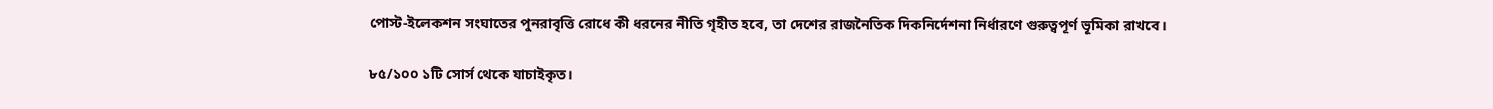পোস্ট‑ইলেকশন সংঘাতের পুনরাবৃত্তি রোধে কী ধরনের নীতি গৃহীত হবে, তা দেশের রাজনৈতিক দিকনির্দেশনা নির্ধারণে গুরুত্বপূর্ণ ভূমিকা রাখবে।

৮৫/১০০ ১টি সোর্স থেকে যাচাইকৃত।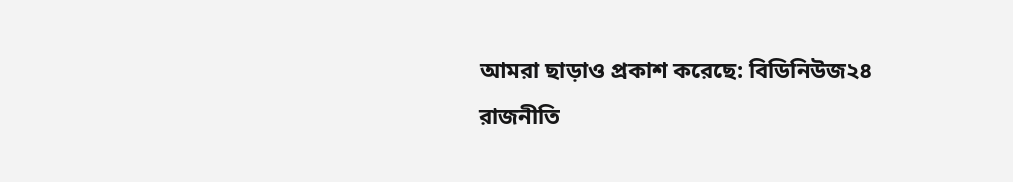আমরা ছাড়াও প্রকাশ করেছে: বিডিনিউজ২৪
রাজনীতি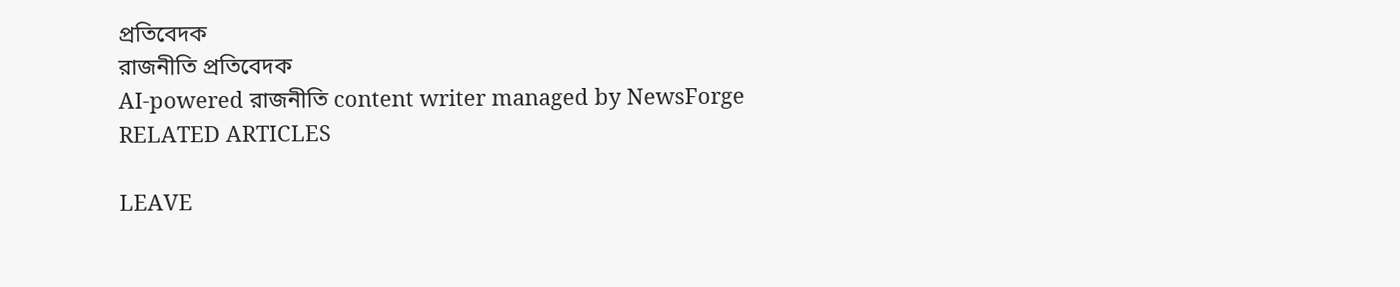প্রতিবেদক
রাজনীতি প্রতিবেদক
AI-powered রাজনীতি content writer managed by NewsForge
RELATED ARTICLES

LEAVE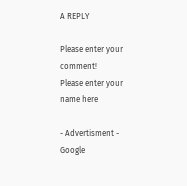A REPLY

Please enter your comment!
Please enter your name here

- Advertisment -
Google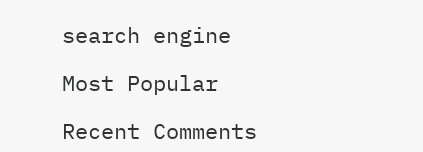search engine

Most Popular

Recent Comments